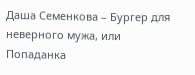Даша Семенкова – Бургер для неверного мужа, или Попаданка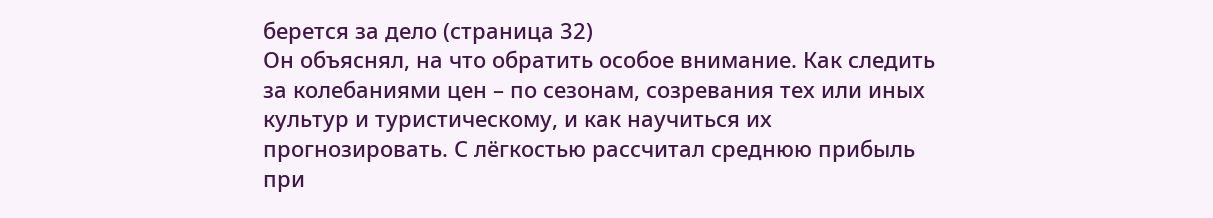берется за дело (страница 32)
Он объяснял, на что обратить особое внимание. Как следить за колебаниями цен – по сезонам, созревания тех или иных культур и туристическому, и как научиться их прогнозировать. С лёгкостью рассчитал среднюю прибыль при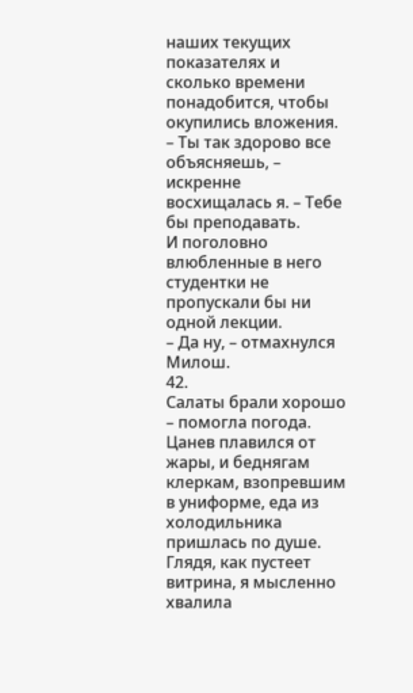наших текущих показателях и сколько времени понадобится, чтобы окупились вложения.
– Ты так здорово все объясняешь, – искренне восхищалась я. – Тебе бы преподавать.
И поголовно влюбленные в него студентки не пропускали бы ни одной лекции.
– Да ну, – отмахнулся Милош.
42.
Салаты брали хорошо – помогла погода. Цанев плавился от жары, и беднягам клеркам, взопревшим в униформе, еда из холодильника пришлась по душе. Глядя, как пустеет витрина, я мысленно хвалила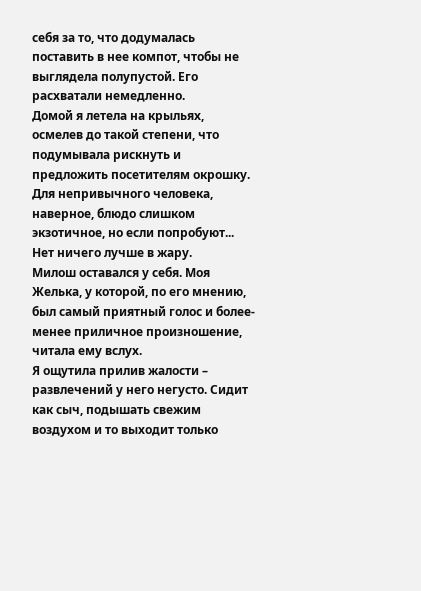себя за то, что додумалась поставить в нее компот, чтобы не выглядела полупустой. Его расхватали немедленно.
Домой я летела на крыльях, осмелев до такой степени, что подумывала рискнуть и предложить посетителям окрошку. Для непривычного человека, наверное, блюдо слишком экзотичное, но если попробуют... Нет ничего лучше в жару.
Милош оставался у себя. Моя Желька, у которой, по его мнению, был самый приятный голос и более-менее приличное произношение, читала ему вслух.
Я ощутила прилив жалости – развлечений у него негусто. Сидит как сыч, подышать свежим воздухом и то выходит только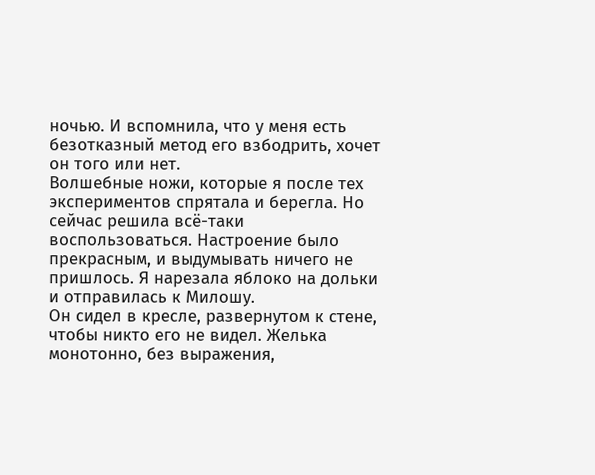ночью. И вспомнила, что у меня есть безотказный метод его взбодрить, хочет он того или нет.
Волшебные ножи, которые я после тех экспериментов спрятала и берегла. Но сейчас решила всё-таки воспользоваться. Настроение было прекрасным, и выдумывать ничего не пришлось. Я нарезала яблоко на дольки и отправилась к Милошу.
Он сидел в кресле, развернутом к стене, чтобы никто его не видел. Желька монотонно, без выражения,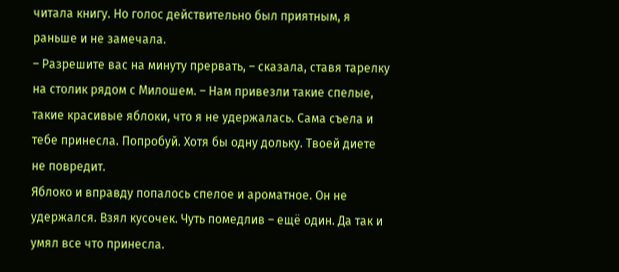читала книгу. Но голос действительно был приятным, я раньше и не замечала.
– Разрешите вас на минуту прервать, – сказала, ставя тарелку на столик рядом с Милошем. – Нам привезли такие спелые, такие красивые яблоки, что я не удержалась. Сама съела и тебе принесла. Попробуй. Хотя бы одну дольку. Твоей диете не повредит.
Яблоко и вправду попалось спелое и ароматное. Он не удержался. Взял кусочек. Чуть помедлив – ещё один. Да так и умял все что принесла.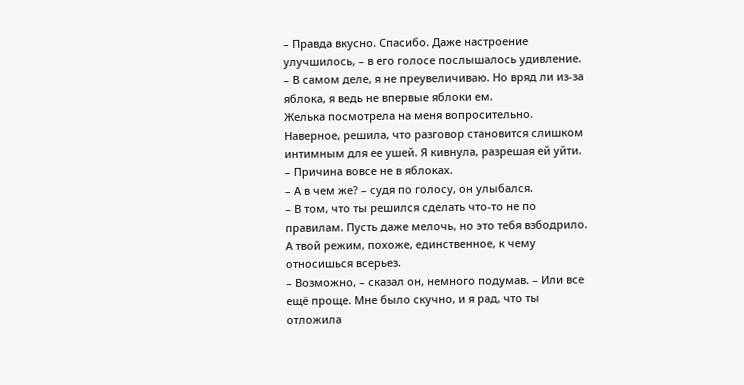– Правда вкусно. Спасибо. Даже настроение улучшилось, – в его голосе послышалось удивление. – В самом деле, я не преувеличиваю. Но вряд ли из-за яблока, я ведь не впервые яблоки ем.
Желька посмотрела на меня вопросительно. Наверное, решила, что разговор становится слишком интимным для ее ушей. Я кивнула, разрешая ей уйти.
– Причина вовсе не в яблоках.
– А в чем же? – судя по голосу, он улыбался.
– В том, что ты решился сделать что-то не по правилам. Пусть даже мелочь, но это тебя взбодрило. А твой режим, похоже, единственное, к чему относишься всерьез.
– Возможно, – сказал он, немного подумав. – Или все ещё проще. Мне было скучно, и я рад, что ты отложила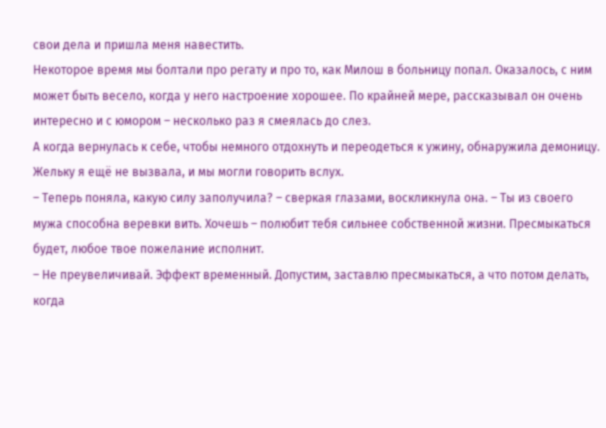свои дела и пришла меня навестить.
Некоторое время мы болтали про регату и про то, как Милош в больницу попал. Оказалось, с ним может быть весело, когда у него настроение хорошее. По крайней мере, рассказывал он очень интересно и с юмором – несколько раз я смеялась до слез.
А когда вернулась к себе, чтобы немного отдохнуть и переодеться к ужину, обнаружила демоницу. Жельку я ещё не вызвала, и мы могли говорить вслух.
– Теперь поняла, какую силу заполучила? – сверкая глазами, воскликнула она. – Ты из своего мужа способна веревки вить. Хочешь – полюбит тебя сильнее собственной жизни. Пресмыкаться будет, любое твое пожелание исполнит.
– Не преувеличивай. Эффект временный. Допустим, заставлю пресмыкаться, а что потом делать, когда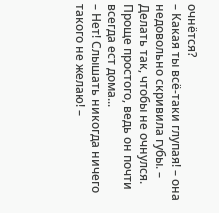очнётся?
– Какая ты всё-таки глупая! – она недовольно скривила губы. – Делать так, чтобы не очнулся. Проще простого, ведь он почти всегда ест дома...
– Нет! Слышать никогда ничего такого не желаю! –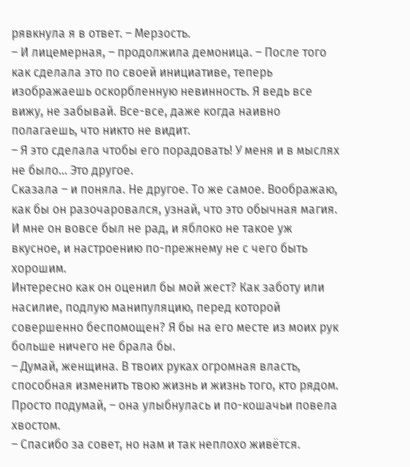рявкнула я в ответ. – Мерзость.
– И лицемерная, – продолжила демоница. – После того как сделала это по своей инициативе, теперь изображаешь оскорбленную невинность. Я ведь все вижу, не забывай. Все-все, даже когда наивно полагаешь, что никто не видит.
– Я это сделала чтобы его порадовать! У меня и в мыслях не было... Это другое.
Сказала – и поняла. Не другое. То же самое. Воображаю, как бы он разочаровался, узнай, что это обычная магия. И мне он вовсе был не рад, и яблоко не такое уж вкусное, и настроению по-прежнему не с чего быть хорошим.
Интересно как он оценил бы мой жест? Как заботу или насилие, подлую манипуляцию, перед которой совершенно беспомощен? Я бы на его месте из моих рук больше ничего не брала бы.
– Думай, женщина. В твоих руках огромная власть, способная изменить твою жизнь и жизнь того, кто рядом. Просто подумай, – она улыбнулась и по-кошачьи повела хвостом.
– Спасибо за совет, но нам и так неплохо живётся.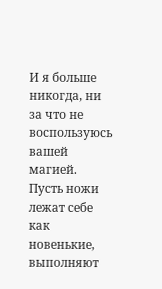И я больше никогда, ни за что не воспользуюсь вашей магией. Пусть ножи лежат себе как новенькие, выполняют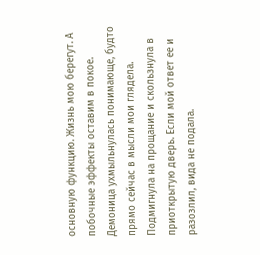основную функцию. Жизнь мою берегут. А побочные эффекты оставим в покое.
Демоница ухмыльнулась понимающе, будто прямо сейчас в мысли мои глядела. Подмигнула на прощание и скользнула в приоткрытую дверь. Если мой ответ ее и разозлил, вида не подала.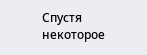Спустя некоторое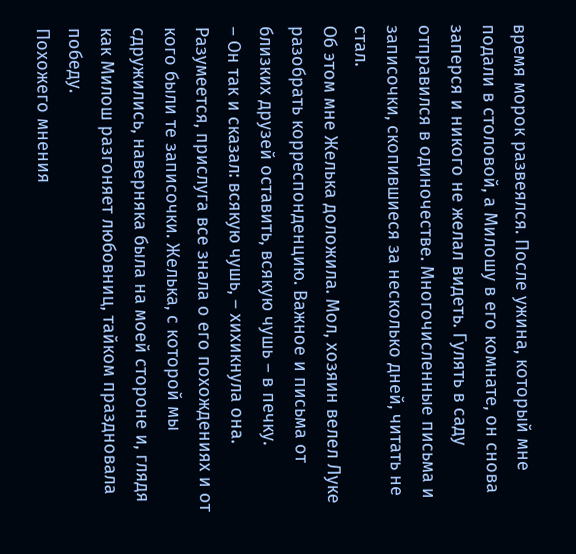время морок развеялся. После ужина, который мне подали в столовой, а Милошу в его комнате, он снова заперся и никого не желал видеть. Гулять в саду отправился в одиночестве. Многочисленные письма и записочки, скопившиеся за несколько дней, читать не стал.
Об этом мне Желька доложила. Мол, хозяин велел Луке разобрать корреспонденцию. Важное и письма от близких друзей оставить, всякую чушь – в печку.
– Он так и сказал: всякую чушь, – хихикнула она.
Разумеется, прислуга все знала о его похождениях и от кого были те записочки. Желька, с которой мы сдружились, наверняка была на моей стороне и, глядя как Милош разгоняет любовниц, тайком праздновала победу.
Похожего мнения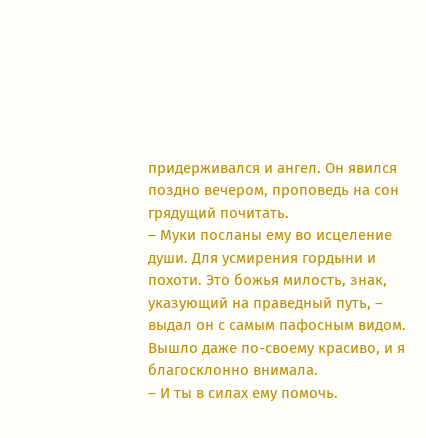придерживался и ангел. Он явился поздно вечером, проповедь на сон грядущий почитать.
– Муки посланы ему во исцеление души. Для усмирения гордыни и похоти. Это божья милость, знак, указующий на праведный путь, – выдал он с самым пафосным видом.
Вышло даже по-своему красиво, и я благосклонно внимала.
– И ты в силах ему помочь.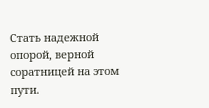Стать надежной опорой, верной соратницей на этом пути.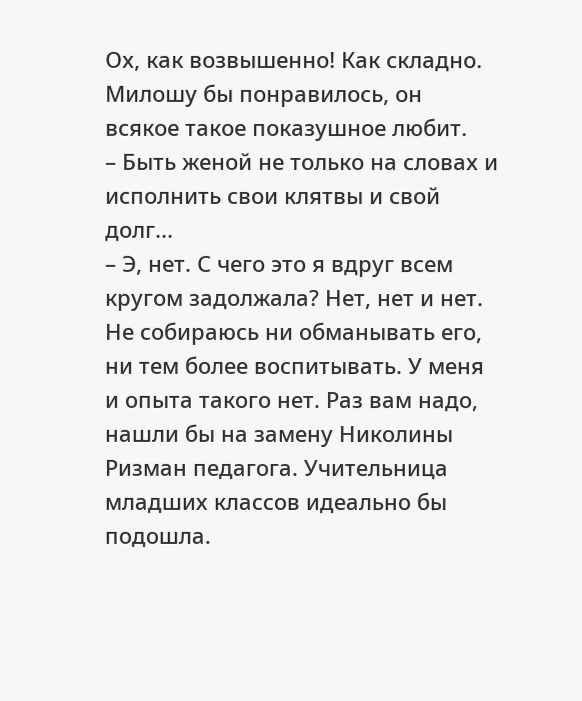Ох, как возвышенно! Как складно. Милошу бы понравилось, он всякое такое показушное любит.
– Быть женой не только на словах и исполнить свои клятвы и свой долг...
– Э, нет. С чего это я вдруг всем кругом задолжала? Нет, нет и нет. Не собираюсь ни обманывать его, ни тем более воспитывать. У меня и опыта такого нет. Раз вам надо, нашли бы на замену Николины Ризман педагога. Учительница младших классов идеально бы подошла.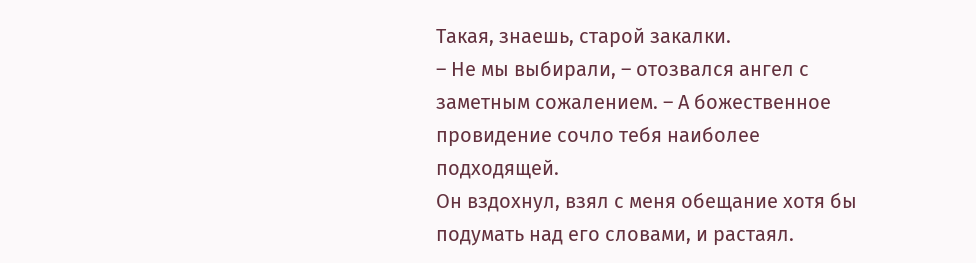Такая, знаешь, старой закалки.
– Не мы выбирали, – отозвался ангел с заметным сожалением. – А божественное провидение сочло тебя наиболее подходящей.
Он вздохнул, взял с меня обещание хотя бы подумать над его словами, и растаял.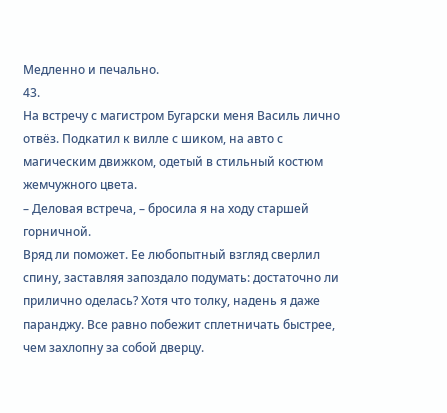Медленно и печально.
43.
На встречу с магистром Бугарски меня Василь лично отвёз. Подкатил к вилле с шиком, на авто с магическим движком, одетый в стильный костюм жемчужного цвета.
– Деловая встреча, – бросила я на ходу старшей горничной.
Вряд ли поможет. Ее любопытный взгляд сверлил спину, заставляя запоздало подумать: достаточно ли прилично оделась? Хотя что толку, надень я даже паранджу. Все равно побежит сплетничать быстрее, чем захлопну за собой дверцу.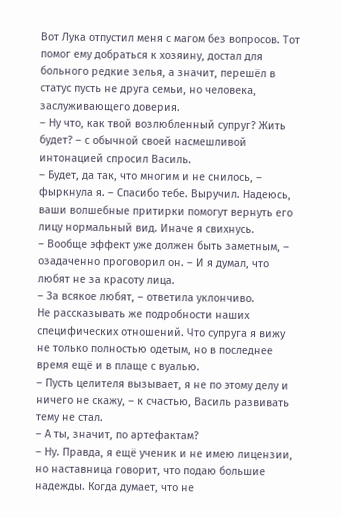Вот Лука отпустил меня с магом без вопросов. Тот помог ему добраться к хозяину, достал для больного редкие зелья, а значит, перешёл в статус пусть не друга семьи, но человека, заслуживающего доверия.
– Ну что, как твой возлюбленный супруг? Жить будет? – с обычной своей насмешливой интонацией спросил Василь.
– Будет, да так, что многим и не снилось, – фыркнула я. – Спасибо тебе. Выручил. Надеюсь, ваши волшебные притирки помогут вернуть его лицу нормальный вид. Иначе я свихнусь.
– Вообще эффект уже должен быть заметным, – озадаченно проговорил он. – И я думал, что любят не за красоту лица.
– За всякое любят, – ответила уклончиво.
Не рассказывать же подробности наших специфических отношений. Что супруга я вижу не только полностью одетым, но в последнее время ещё и в плаще с вуалью.
– Пусть целителя вызывает, я не по этому делу и ничего не скажу, – к счастью, Василь развивать тему не стал.
– А ты, значит, по артефактам?
– Ну. Правда, я ещё ученик и не имею лицензии, но наставница говорит, что подаю большие надежды. Когда думает, что не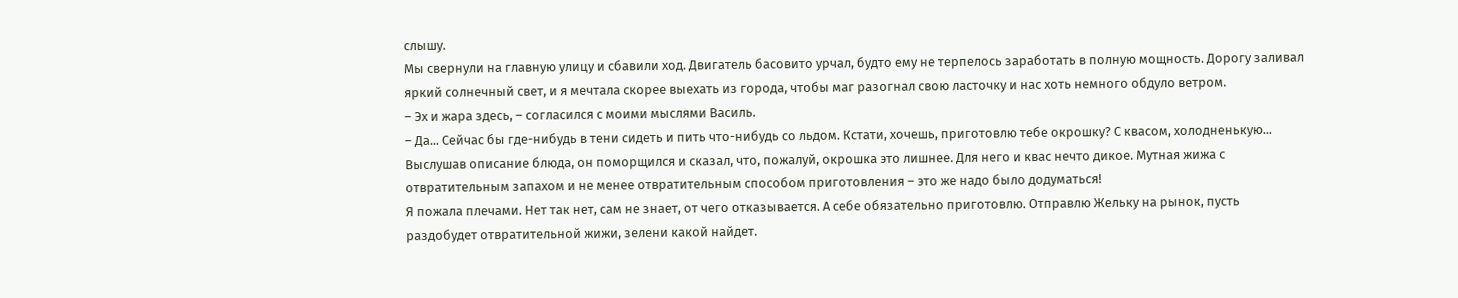слышу.
Мы свернули на главную улицу и сбавили ход. Двигатель басовито урчал, будто ему не терпелось заработать в полную мощность. Дорогу заливал яркий солнечный свет, и я мечтала скорее выехать из города, чтобы маг разогнал свою ласточку и нас хоть немного обдуло ветром.
– Эх и жара здесь, – согласился с моими мыслями Василь.
– Да... Сейчас бы где-нибудь в тени сидеть и пить что-нибудь со льдом. Кстати, хочешь, приготовлю тебе окрошку? С квасом, холодненькую...
Выслушав описание блюда, он поморщился и сказал, что, пожалуй, окрошка это лишнее. Для него и квас нечто дикое. Мутная жижа с отвратительным запахом и не менее отвратительным способом приготовления – это же надо было додуматься!
Я пожала плечами. Нет так нет, сам не знает, от чего отказывается. А себе обязательно приготовлю. Отправлю Жельку на рынок, пусть раздобудет отвратительной жижи, зелени какой найдет.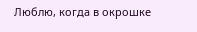Люблю, когда в окрошке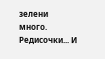зелени много. Редисочки... И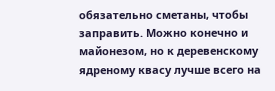обязательно сметаны, чтобы заправить. Можно конечно и майонезом, но к деревенскому ядреному квасу лучше всего на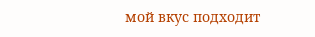мой вкус подходит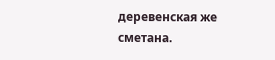деревенская же сметана.